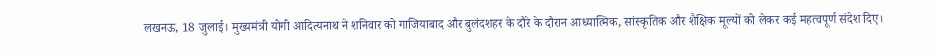लखनऊ, 18 जुलाई। मुख्यमंत्री योगी आदित्यनाथ ने शनिवार को गाजियाबाद और बुलंदशहर के दौरे के दौरान आध्यात्मिक, सांस्कृतिक और शैक्षिक मूल्यों को लेकर कई महत्वपूर्ण संदेश दिए।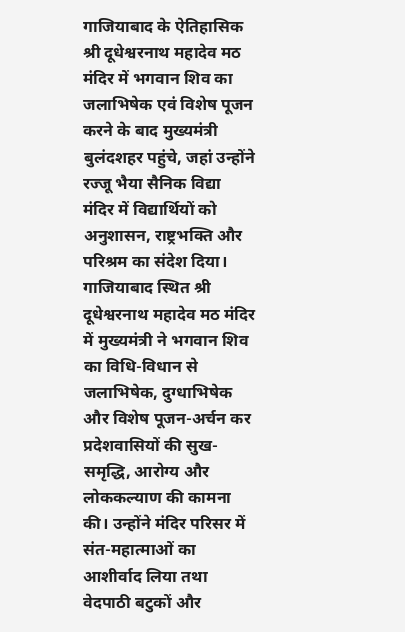गाजियाबाद के ऐतिहासिक श्री दूधेश्वरनाथ महादेव मठ मंदिर में भगवान शिव का जलाभिषेक एवं विशेष पूजन करने के बाद मुख्यमंत्री बुलंदशहर पहुंचे, जहां उन्होंने रज्जू भैया सैनिक विद्या मंदिर में विद्यार्थियों को अनुशासन, राष्ट्रभक्ति और परिश्रम का संदेश दिया।
गाजियाबाद स्थित श्री दूधेश्वरनाथ महादेव मठ मंदिर में मुख्यमंत्री ने भगवान शिव का विधि-विधान से जलाभिषेक, दुग्धाभिषेक और विशेष पूजन-अर्चन कर प्रदेशवासियों की सुख-समृद्धि, आरोग्य और लोककल्याण की कामना की। उन्होंने मंदिर परिसर में संत-महात्माओं का आशीर्वाद लिया तथा वेदपाठी बटुकों और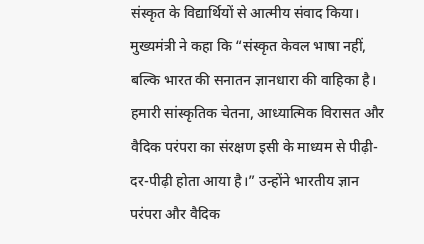संस्कृत के विद्यार्थियों से आत्मीय संवाद किया।
मुख्यमंत्री ने कहा कि “संस्कृत केवल भाषा नहीं, बल्कि भारत की सनातन ज्ञानधारा की वाहिका है। हमारी सांस्कृतिक चेतना, आध्यात्मिक विरासत और वैदिक परंपरा का संरक्षण इसी के माध्यम से पीढ़ी-दर-पीढ़ी होता आया है।” उन्होंने भारतीय ज्ञान परंपरा और वैदिक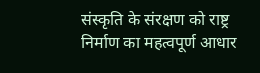संस्कृति के संरक्षण को राष्ट्र निर्माण का महत्वपूर्ण आधार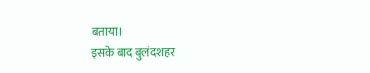बताया।
इसके बाद बुलंदशहर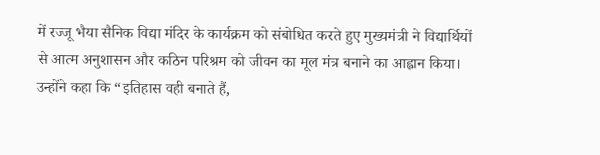में रज्जू भैया सैनिक विद्या मंदिर के कार्यक्रम को संबोधित करते हुए मुख्यमंत्री ने विद्यार्थियों से आत्म अनुशासन और कठिन परिश्रम को जीवन का मूल मंत्र बनाने का आह्वान किया। उन्होंने कहा कि “इतिहास वही बनाते हैं,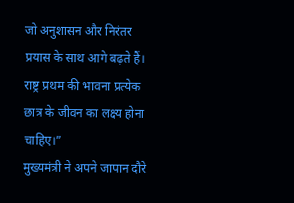जो अनुशासन और निरंतर प्रयास के साथ आगे बढ़ते हैं। राष्ट्र प्रथम की भावना प्रत्येक छात्र के जीवन का लक्ष्य होना चाहिए।”
मुख्यमंत्री ने अपने जापान दौरे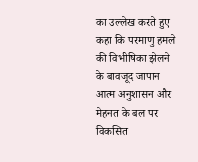का उल्लेख करते हुए कहा कि परमाणु हमले की विभीषिका झेलने के बावजूद जापान आत्म अनुशासन और मेहनत के बल पर विकसित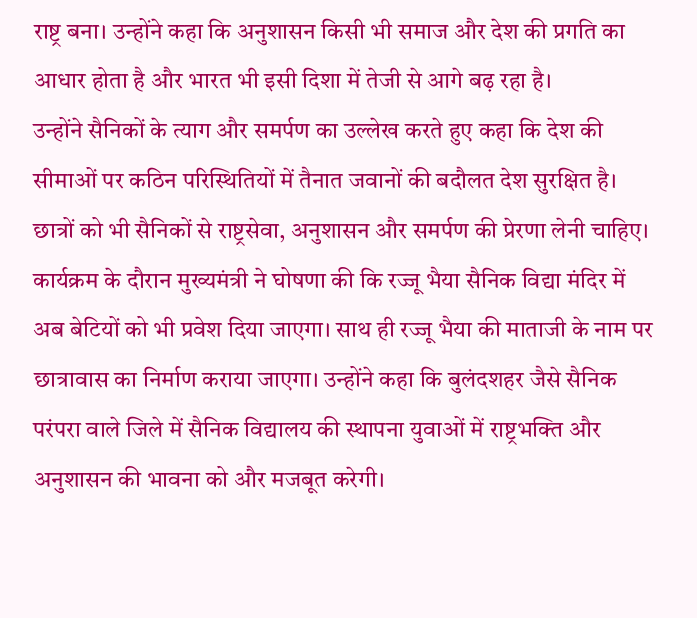राष्ट्र बना। उन्होंने कहा कि अनुशासन किसी भी समाज और देश की प्रगति का आधार होता है और भारत भी इसी दिशा में तेजी से आगे बढ़ रहा है।
उन्होंने सैनिकों के त्याग और समर्पण का उल्लेख करते हुए कहा कि देश की सीमाओं पर कठिन परिस्थितियों में तैनात जवानों की बदौलत देश सुरक्षित है। छात्रों को भी सैनिकों से राष्ट्रसेवा, अनुशासन और समर्पण की प्रेरणा लेनी चाहिए।
कार्यक्रम के दौरान मुख्यमंत्री ने घोषणा की कि रज्जू भैया सैनिक विद्या मंदिर में अब बेटियों को भी प्रवेश दिया जाएगा। साथ ही रज्जू भैया की माताजी के नाम पर छात्रावास का निर्माण कराया जाएगा। उन्होंने कहा कि बुलंदशहर जैसे सैनिक परंपरा वाले जिले में सैनिक विद्यालय की स्थापना युवाओं में राष्ट्रभक्ति और अनुशासन की भावना को और मजबूत करेगी।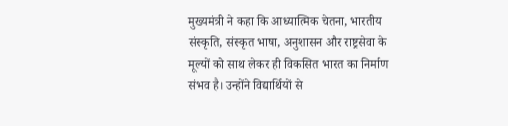मुख्यमंत्री ने कहा कि आध्यात्मिक चेतना, भारतीय संस्कृति, संस्कृत भाषा, अनुशासन और राष्ट्रसेवा के मूल्यों को साथ लेकर ही विकसित भारत का निर्माण संभव है। उन्होंने विद्यार्थियों से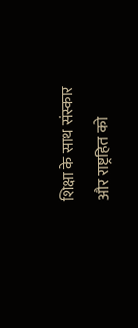शिक्षा के साथ संस्कार और राष्ट्रहित को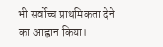भी सर्वोच्च प्राथमिकता देने का आह्वान किया।